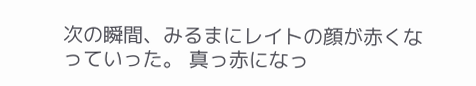次の瞬間、みるまにレイトの顔が赤くなっていった。 真っ赤になっ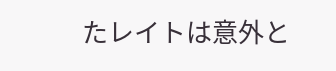たレイトは意外と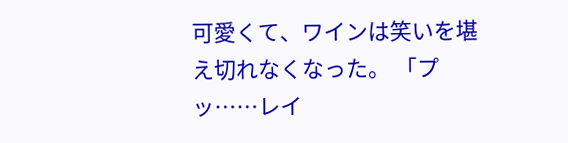可愛くて、ワインは笑いを堪え切れなくなった。 「プッ……レイ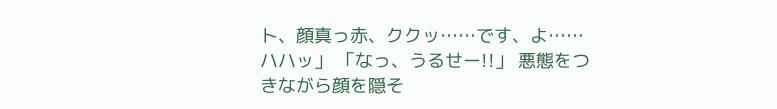ト、顔真っ赤、ククッ……です、よ……ハハッ」 「なっ、うるせー!!」 悪態をつきながら顔を隠そ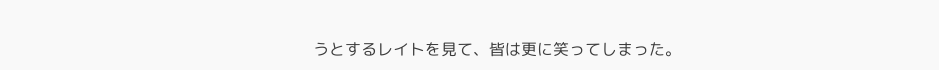うとするレイトを見て、皆は更に笑ってしまった。